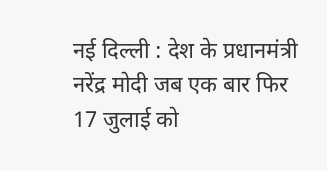नई दिल्ली : देश के प्रधानमंत्री नरेंद्र मोदी जब एक बार फिर 17 जुलाई को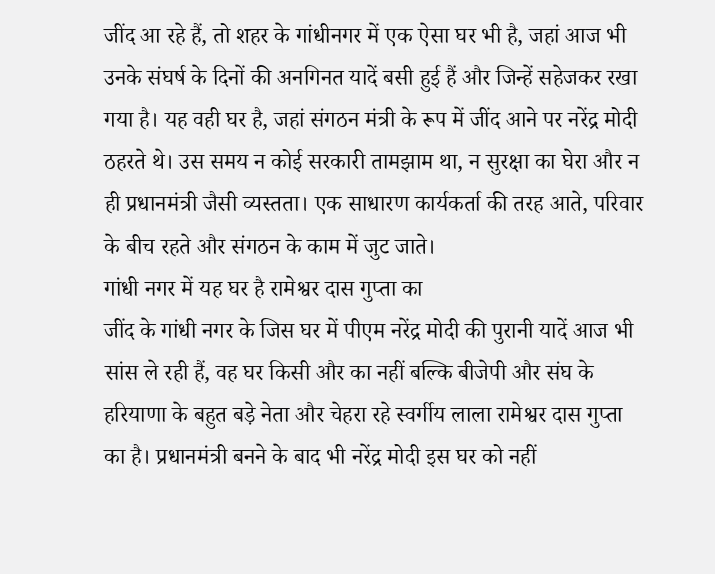जींद आ रहे हैं, तो शहर के गांधीनगर में एक ऐसा घर भी है, जहां आज भी उनके संघर्ष के दिनों की अनगिनत यादें बसी हुई हैं और जिन्हें सहेजकर रखा गया है। यह वही घर है, जहां संगठन मंत्री के रूप में जींद आने पर नरेंद्र मोदी ठहरते थे। उस समय न कोई सरकारी तामझाम था, न सुरक्षा का घेरा और न ही प्रधानमंत्री जैसी व्यस्तता। एक साधारण कार्यकर्ता की तरह आते, परिवार के बीच रहते और संगठन के काम में जुट जाते।
गांधी नगर में यह घर है रामेश्वर दास गुप्ता का
जींद के गांधी नगर के जिस घर में पीएम नरेंद्र मोदी की पुरानी यादें आज भी सांस ले रही हैं, वह घर किसी और का नहीं बल्कि बीजेपी और संघ के हरियाणा के बहुत बड़े नेता और चेहरा रहे स्वर्गीय लाला रामेश्वर दास गुप्ता का है। प्रधानमंत्री बनने के बाद भी नरेंद्र मोदी इस घर को नहीं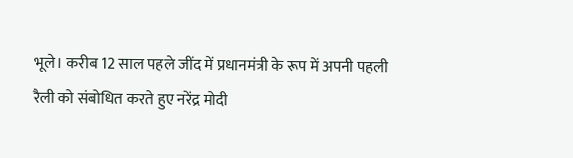भूले। करीब 12 साल पहले जींद में प्रधानमंत्री के रूप में अपनी पहली रैली को संबोधित करते हुए नरेंद्र मोदी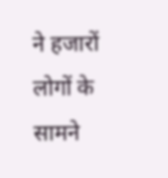ने हजारों लोगों के सामने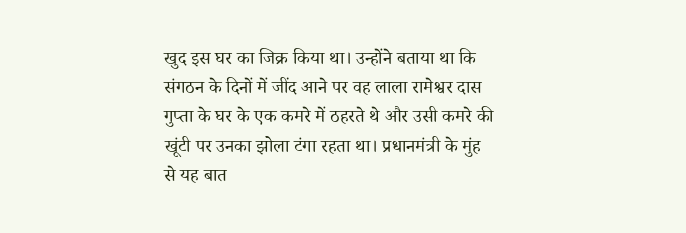खुद इस घर का जिक्र किया था। उन्होंने बताया था कि संगठन के दिनों में जींद आने पर वह लाला रामेश्वर दास गुप्ता के घर के एक कमरे में ठहरते थे और उसी कमरे की खूंटी पर उनका झोला टंगा रहता था। प्रधानमंत्री के मुंह से यह बात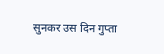सुनकर उस दिन गुप्ता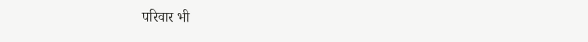परिवार भी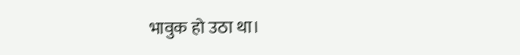भावुक हो उठा था।